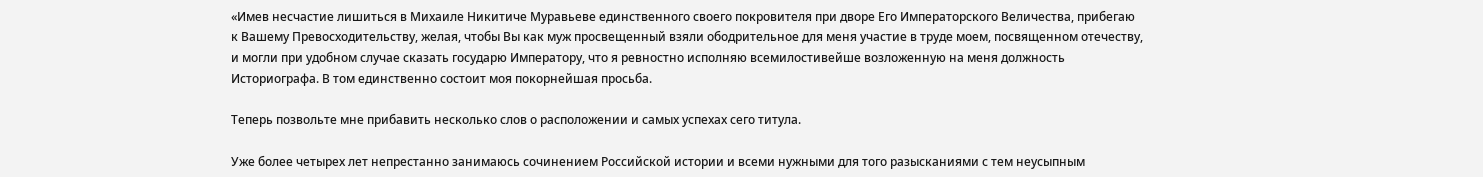«Имев несчастие лишиться в Михаиле Никитиче Муравьеве единственного своего покровителя при дворе Его Императорского Величества, прибегаю к Вашему Превосходительству, желая, чтобы Вы как муж просвещенный взяли ободрительное для меня участие в труде моем, посвященном отечеству, и могли при удобном случае сказать государю Императору, что я ревностно исполняю всемилостивейше возложенную на меня должность Историографа. В том единственно состоит моя покорнейшая просьба.

Теперь позвольте мне прибавить несколько слов о расположении и самых успехах сего титула.

Уже более четырех лет непрестанно занимаюсь сочинением Российской истории и всеми нужными для того разысканиями с тем неусыпным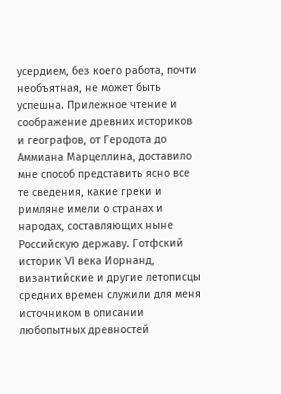усердием, без коего работа, почти необъятная, не может быть успешна. Прилежное чтение и соображение древних историков и географов, от Геродота до Аммиана Марцеллина, доставило мне способ представить ясно все те сведения, какие греки и римляне имели о странах и народах, составляющих ныне Российскую державу. Готфский историк VI века Иорнанд, византийские и другие летописцы средних времен служили для меня источником в описании любопытных древностей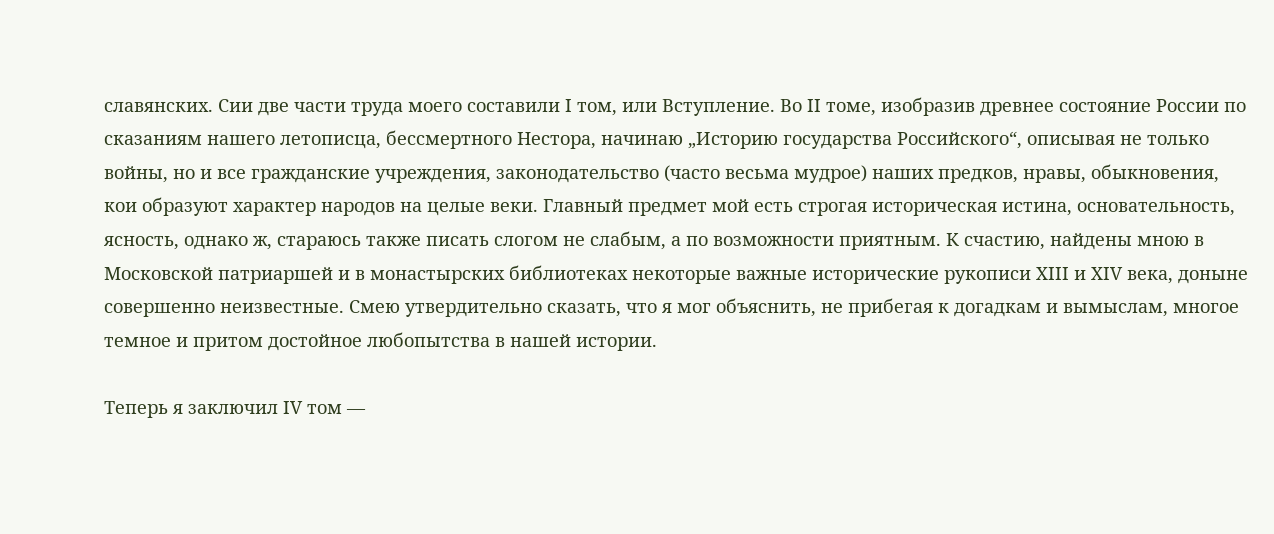славянских. Сии две части труда моего составили I том, или Вступление. Во II томе, изобразив древнее состояние России по сказаниям нашего летописца, бессмертного Нестора, начинаю „Историю государства Российского“, описывая не только войны, но и все гражданские учреждения, законодательство (часто весьма мудрое) наших предков, нравы, обыкновения, кои образуют характер народов на целые веки. Главный предмет мой есть строгая историческая истина, основательность, ясность, однако ж, стараюсь также писать слогом не слабым, а по возможности приятным. К счастию, найдены мною в Московской патриаршей и в монастырских библиотеках некоторые важные исторические рукописи XIII и XIV века, доныне совершенно неизвестные. Смею утвердительно сказать, что я мог объяснить, не прибегая к догадкам и вымыслам, многое темное и притом достойное любопытства в нашей истории.

Теперь я заключил IV том —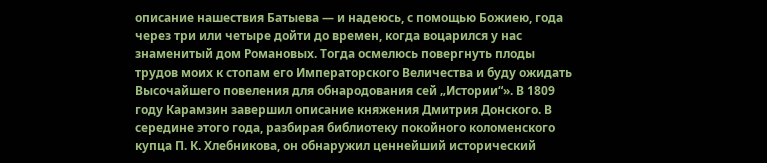описание нашествия Батыева — и надеюсь, с помощью Божиею, года через три или четыре дойти до времен, когда воцарился у нас знаменитый дом Романовых. Тогда осмелюсь повергнуть плоды трудов моих к стопам его Императорского Величества и буду ожидать Высочайшего повеления для обнародования сей „Истории“». В 1809 году Карамзин завершил описание княжения Дмитрия Донского. В середине этого года, разбирая библиотеку покойного коломенского купца П. К. Хлебникова, он обнаружил ценнейший исторический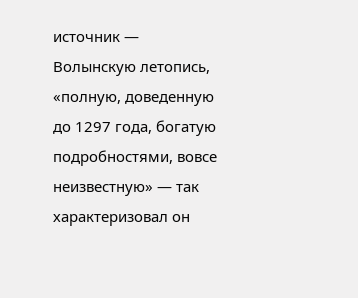источник — Волынскую летопись, «полную, доведенную до 1297 года, богатую подробностями, вовсе неизвестную» — так характеризовал он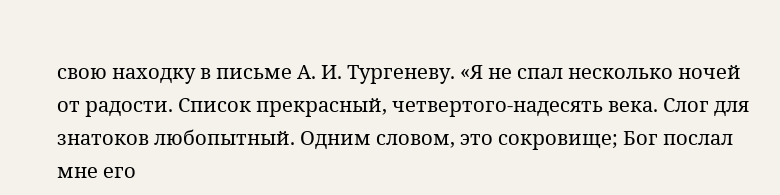свою находку в письме А. И. Тургеневу. «Я не спал несколько ночей от радости. Список прекрасный, четвертого-надесять века. Слог для знатоков любопытный. Одним словом, это сокровище; Бог послал мне его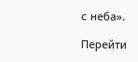с неба».

Перейти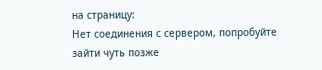на страницу:
Нет соединения с сервером, попробуйте зайти чуть позже